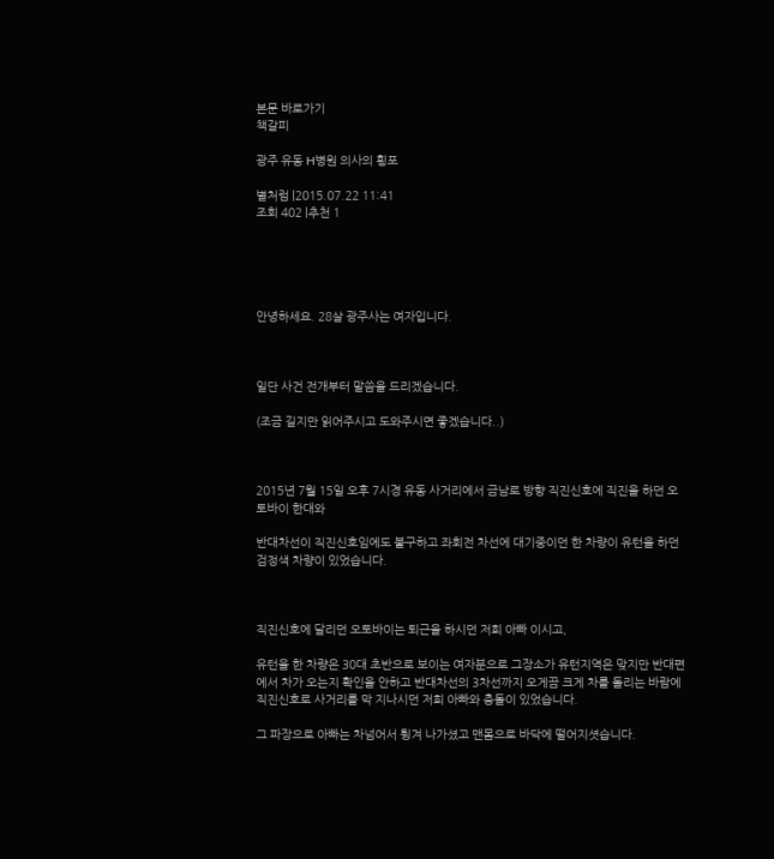본문 바로가기
책갈피

광주 유동 H병원 의사의 횡포

별처럼 |2015.07.22 11:41
조회 402 |추천 1





안녕하세요. 28살 광주사는 여자입니다.



일단 사건 전개부터 말씀을 드리겠습니다.

(조금 길지만 읽어주시고 도와주시면 좋겠습니다..)



2015년 7월 15일 오후 7시경 유동 사거리에서 금남로 방향 직진신호에 직진을 하던 오토바이 한대와

반대차선이 직진신호임에도 불구하고 좌회전 차선에 대기중이던 한 차량이 유턴을 하던 검정색 차량이 있었습니다.



직진신호에 달리던 오토바이는 퇴근을 하시던 저희 아빠 이시고,

유턴을 한 차량은 30대 초반으로 보이는 여자분으로 그장소가 유턴지역은 맞지만 반대편에서 차가 오는지 확인을 안하고 반대차선의 3차선까지 오게끔 크게 차를 돌리는 바람에 직진신호로 사거리를 막 지나시던 저희 아빠와 충돌이 있었습니다.

그 파장으로 아빠는 차넘어서 튕겨 나가셨고 맨몸으로 바닥에 떨어지셧습니다.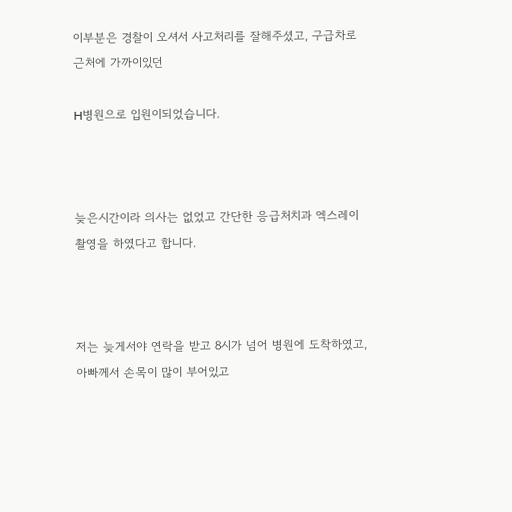이부분은 경찰이 오셔서 사고처리를 잘해주셨고, 구급차로 근처에 가까이있던

H병원으로 입원이되었습니다.



늦은시간이라 의사는 없었고 간단한 응급처치과 엑스레이 촬영을 하였다고 합니다.



저는 늦게서야 연락을 받고 8시가 넘어 병원에 도착하였고, 아빠께서 손목이 많이 부어있고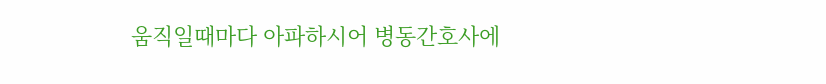움직일때마다 아파하시어 병동간호사에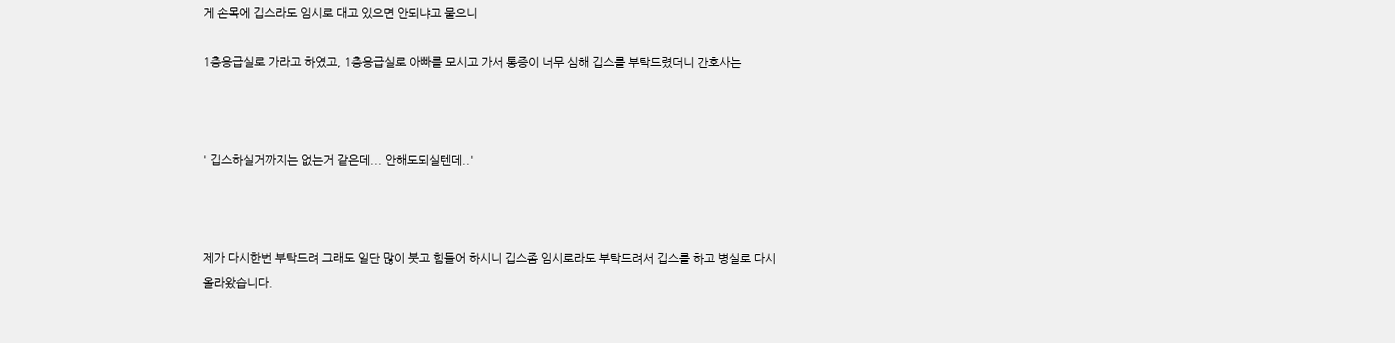게 손목에 깁스라도 임시로 대고 있으면 안되냐고 물으니

1층응급실로 가라고 하였고, 1층응급실로 아빠를 모시고 가서 통증이 너무 심해 깁스를 부탁드렸더니 간호사는



' 깁스하실거까지는 없는거 같은데... 안해도되실텐데..'



제가 다시한번 부탁드려 그래도 일단 많이 붓고 힘들어 하시니 깁스좀 임시로라도 부탁드려서 깁스를 하고 병실로 다시 올라왔습니다.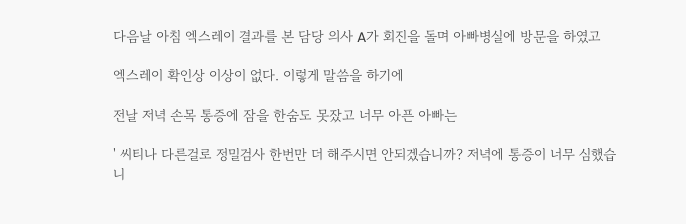다음날 아침 엑스레이 결과를 본 담당 의사 A가 회진을 돌며 아빠병실에 방문을 하였고

엑스레이 확인상 이상이 없다. 이렇게 말씀을 하기에

전날 저녁 손목 통증에 잠을 한숨도 못잤고 너무 아픈 아빠는

' 씨티나 다른걸로 정밀검사 한번만 더 해주시면 안되겠습니까? 저녁에 통증이 너무 심했습니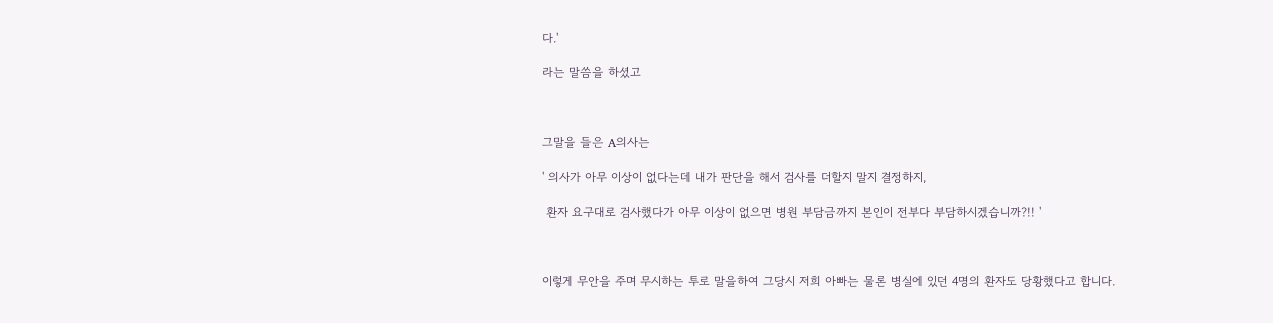다.'

라는 말씀을 하셨고



그말을 들은 A의사는

' 의사가 아무 이상이 없다는데 내가 판단을 해서 검사를 더할지 말지 결정하지,

 환자 요구대로 검사했다가 아무 이상이 없으면 병원 부담금까지 본인이 전부다 부담하시겠습니까?!! '



이렇게 무안을 주며 무시하는 투로 말을하여 그당시 저희 아빠는 물론 병실에 있던 4명의 환자도 당황했다고 합니다.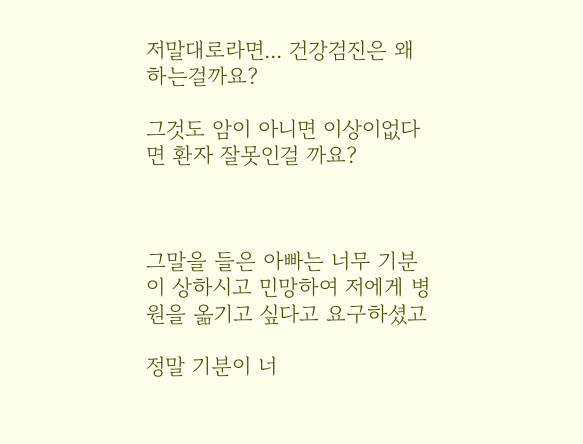저말대로라면... 건강검진은 왜하는걸까요?

그것도 암이 아니면 이상이없다면 환자 잘못인걸 까요?



그말을 들은 아빠는 너무 기분이 상하시고 민망하여 저에게 병원을 옮기고 싶다고 요구하셨고

정말 기분이 너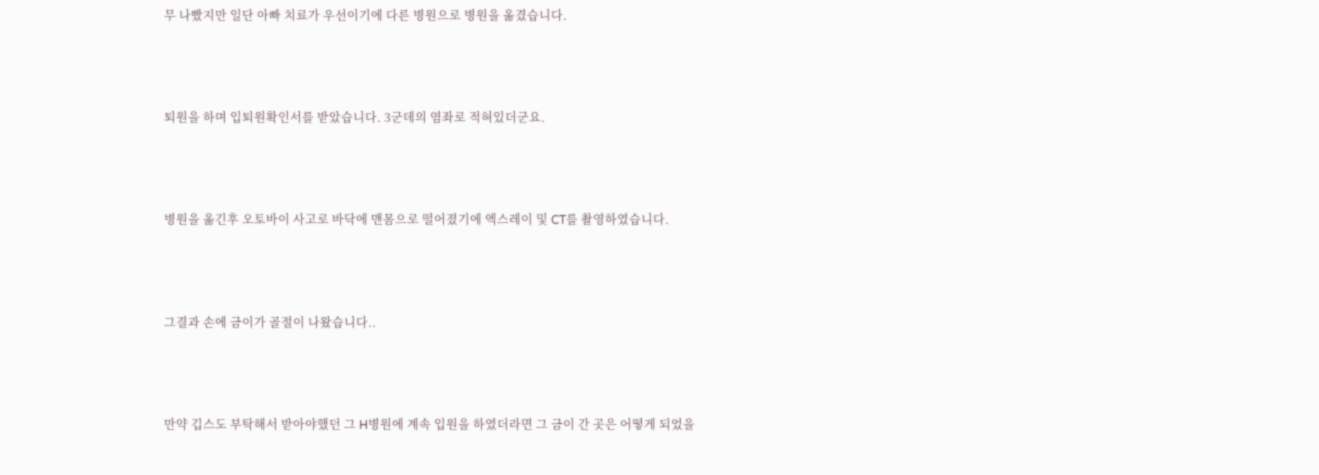무 나빴지만 일단 아빠 치료가 우선이기에 다른 병원으로 병원을 옮겼습니다.



퇴원을 하며 입퇴원확인서를 받았습니다. 3군데의 염좌로 적혀있더군요.



병원을 옮긴후 오토바이 사고로 바닥에 맨몸으로 떨어졌기에 엑스레이 및 CT를 촬영하였습니다.



그결과 손에 금이가 골절이 나왔습니다..



만약 깁스도 부탁해서 받아야했던 그 H병원에 계속 입원을 하였더라면 그 금이 간 곳은 어떻게 되었을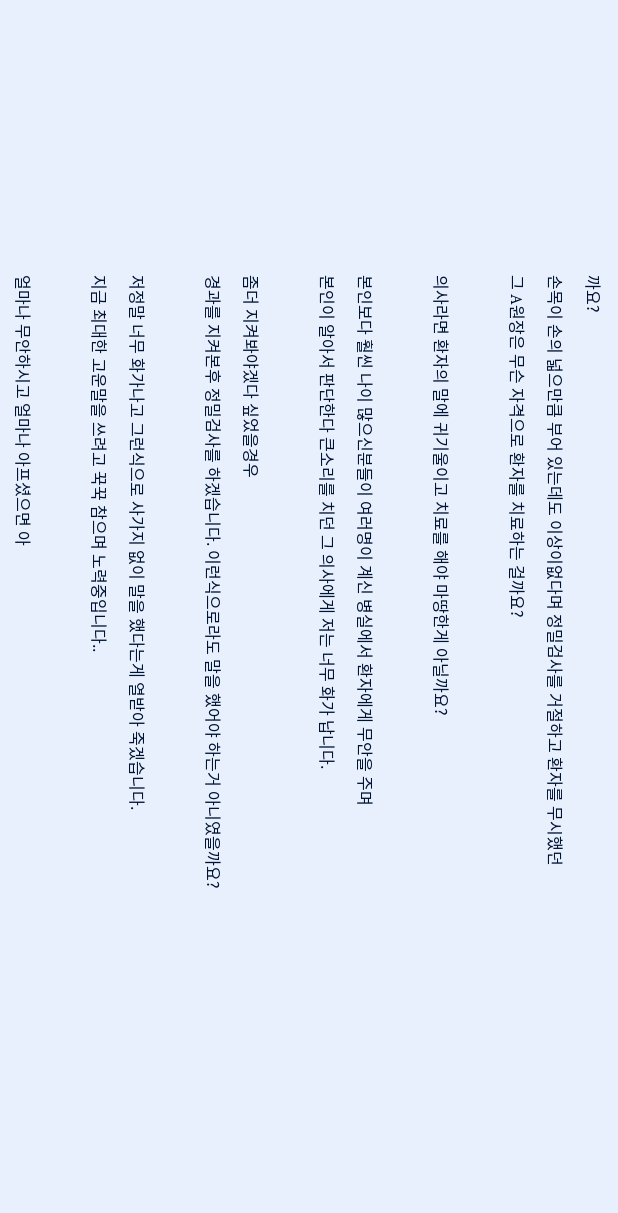까요?

손목이 손의 넓으만큼 부어 있는데도 이상이없다며 정밀검사를 거절하고 환자를 무시했던

그 A원장은 무슨 자격으로 환자를 치료하는 걸까요?



의사라면 환자의 말에 귀기울이고 치료를 해야 마땅한게 아닐까요?



본인보다 훨씬 나이 많으신분들이 여러명이 계신 병실에서 환자에게 무안을 주며

본인이 알아서 판단한다 큰소리를 치던 그 의사에게 저는 너무 화가 납니다.



좀더 지켜봐야겠다 싶었을경우

경과를 지켜본후 정밀검사를 하겠습니다. 이런식으로라도 말을 했어야 하는거 아니였을까요?



저정말 너무 화가나고 그런식으로 사가지 없이 말을 했다는게 열받아 죽겠습니다.

지금 최대한 고운말을 쓰려고 꾹꾹 참으며 노력중입니다..



얼마나 무안하시고 얼마나 아프셨으면 아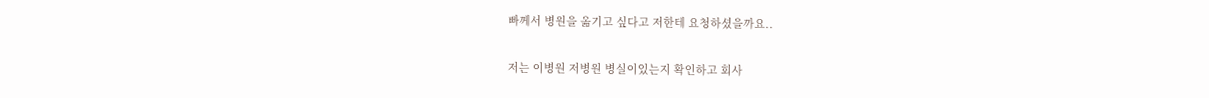빠께서 병원을 옮기고 싶다고 저한테 요청하셨을까요..

저는 이병원 저병원 병실이있는지 확인하고 회사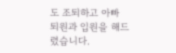도 조퇴하고 아빠 퇴원과 입원을 해드렸습니다.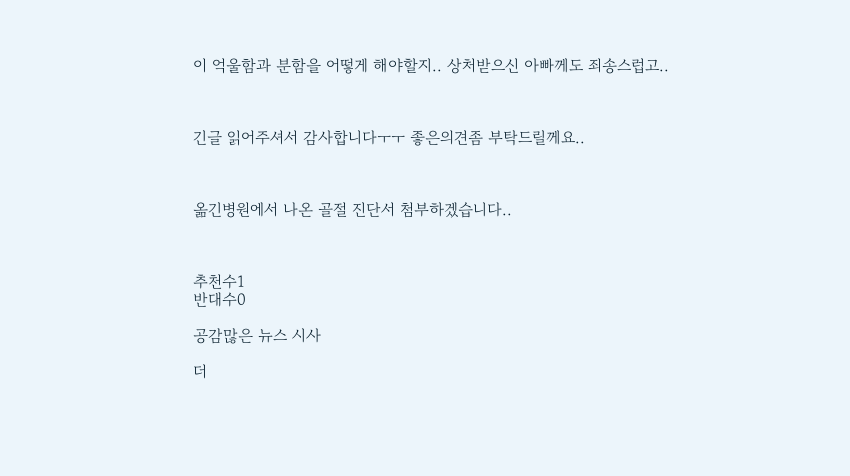이 억울함과 분함을 어떻게 해야할지.. 상처받으신 아빠께도 죄송스럽고..



긴글 읽어주셔서 감사합니다ㅜㅜ 좋은의견좀 부탁드릴께요..



옮긴병원에서 나온 골절 진단서 첨부하겠습니다..



추천수1
반대수0

공감많은 뉴스 시사

더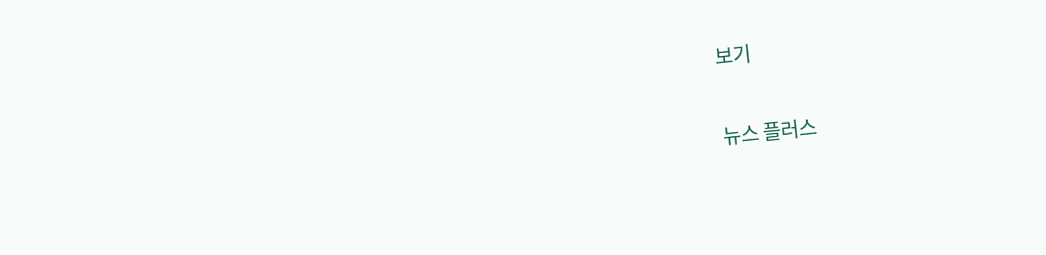보기

뉴스 플러스